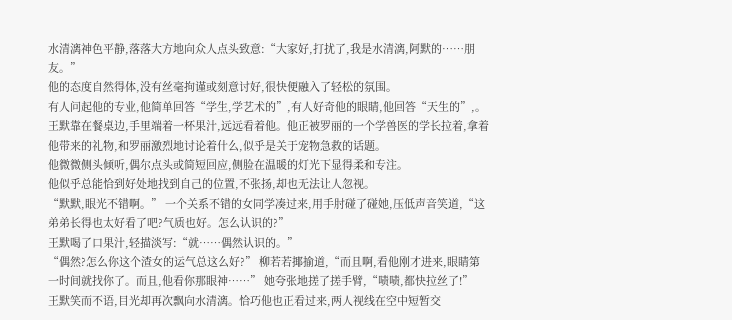水清漓神色平静,落落大方地向众人点头致意:“大家好,打扰了,我是水清漓,阿默的……朋友。”
他的态度自然得体,没有丝毫拘谨或刻意讨好,很快便融入了轻松的氛围。
有人问起他的专业,他简单回答“学生,学艺术的”,有人好奇他的眼睛,他回答“天生的”,。
王默靠在餐桌边,手里端着一杯果汁,远远看着他。他正被罗丽的一个学兽医的学长拉着,拿着他带来的礼物,和罗丽激烈地讨论着什么,似乎是关于宠物急救的话题。
他微微侧头倾听,偶尔点头或简短回应,侧脸在温暖的灯光下显得柔和专注。
他似乎总能恰到好处地找到自己的位置,不张扬,却也无法让人忽视。
“默默,眼光不错啊。” 一个关系不错的女同学凑过来,用手肘碰了碰她,压低声音笑道,“这弟弟长得也太好看了吧?气质也好。怎么认识的?”
王默喝了口果汁,轻描淡写:“就……偶然认识的。”
“偶然?怎么你这个渣女的运气总这么好?” 柳若若揶揄道,“而且啊,看他刚才进来,眼睛第一时间就找你了。而且,他看你那眼神……” 她夸张地搓了搓手臂,“啧啧,都快拉丝了!”
王默笑而不语,目光却再次飘向水清漓。恰巧他也正看过来,两人视线在空中短暂交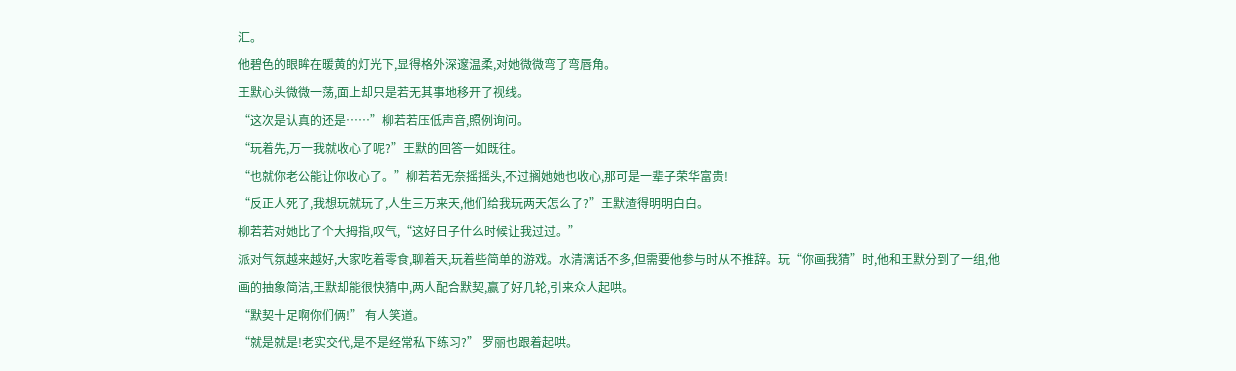汇。
他碧色的眼眸在暖黄的灯光下,显得格外深邃温柔,对她微微弯了弯唇角。
王默心头微微一荡,面上却只是若无其事地移开了视线。
“这次是认真的还是……”柳若若压低声音,照例询问。
“玩着先,万一我就收心了呢?”王默的回答一如既往。
“也就你老公能让你收心了。”柳若若无奈摇摇头,不过搁她她也收心,那可是一辈子荣华富贵!
“反正人死了,我想玩就玩了,人生三万来天,他们给我玩两天怎么了?”王默渣得明明白白。
柳若若对她比了个大拇指,叹气,“这好日子什么时候让我过过。”
派对气氛越来越好,大家吃着零食,聊着天,玩着些简单的游戏。水清漓话不多,但需要他参与时从不推辞。玩“你画我猜”时,他和王默分到了一组,他画的抽象简洁,王默却能很快猜中,两人配合默契,赢了好几轮,引来众人起哄。
“默契十足啊你们俩!” 有人笑道。
“就是就是!老实交代,是不是经常私下练习?” 罗丽也跟着起哄。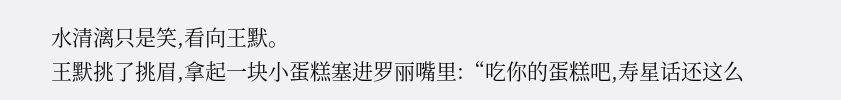水清漓只是笑,看向王默。
王默挑了挑眉,拿起一块小蛋糕塞进罗丽嘴里:“吃你的蛋糕吧,寿星话还这么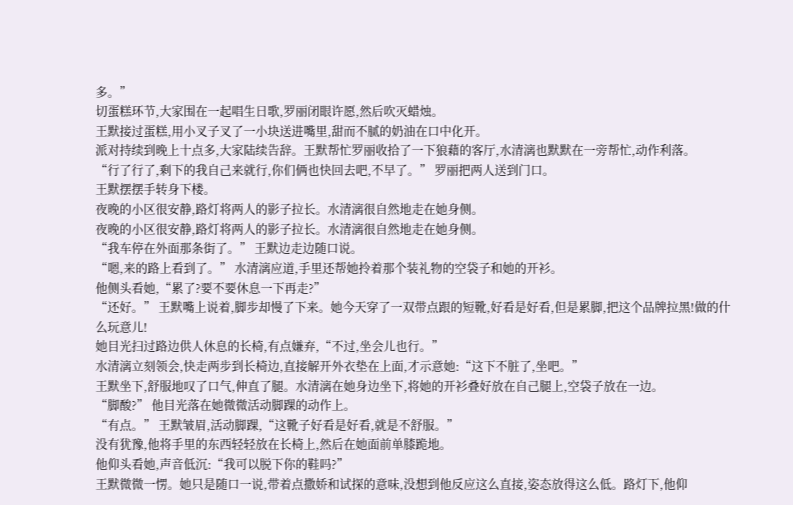多。”
切蛋糕环节,大家围在一起唱生日歌,罗丽闭眼许愿,然后吹灭蜡烛。
王默接过蛋糕,用小叉子叉了一小块送进嘴里,甜而不腻的奶油在口中化开。
派对持续到晚上十点多,大家陆续告辞。王默帮忙罗丽收拾了一下狼藉的客厅,水清漓也默默在一旁帮忙,动作利落。
“行了行了,剩下的我自己来就行,你们俩也快回去吧,不早了。” 罗丽把两人送到门口。
王默摆摆手转身下楼。
夜晚的小区很安静,路灯将两人的影子拉长。水清漓很自然地走在她身侧。
夜晚的小区很安静,路灯将两人的影子拉长。水清漓很自然地走在她身侧。
“我车停在外面那条街了。” 王默边走边随口说。
“嗯,来的路上看到了。” 水清漓应道,手里还帮她拎着那个装礼物的空袋子和她的开衫。
他侧头看她,“累了?要不要休息一下再走?”
“还好。” 王默嘴上说着,脚步却慢了下来。她今天穿了一双带点跟的短靴,好看是好看,但是累脚,把这个品牌拉黑!做的什么玩意儿!
她目光扫过路边供人休息的长椅,有点嫌弃,“不过,坐会儿也行。”
水清漓立刻领会,快走两步到长椅边,直接解开外衣垫在上面,才示意她:“这下不脏了,坐吧。”
王默坐下,舒服地叹了口气,伸直了腿。水清漓在她身边坐下,将她的开衫叠好放在自己腿上,空袋子放在一边。
“脚酸?” 他目光落在她微微活动脚踝的动作上。
“有点。” 王默皱眉,活动脚踝,“这靴子好看是好看,就是不舒服。”
没有犹豫,他将手里的东西轻轻放在长椅上,然后在她面前单膝跪地。
他仰头看她,声音低沉:“我可以脱下你的鞋吗?”
王默微微一愣。她只是随口一说,带着点撒娇和试探的意味,没想到他反应这么直接,姿态放得这么低。路灯下,他仰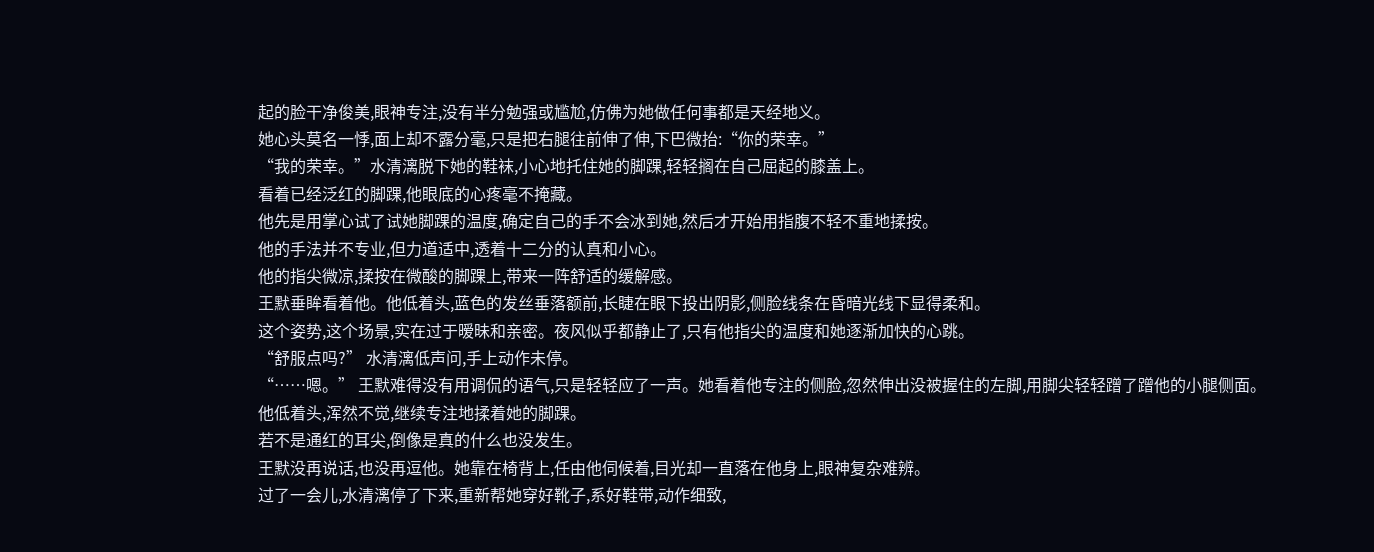起的脸干净俊美,眼神专注,没有半分勉强或尴尬,仿佛为她做任何事都是天经地义。
她心头莫名一悸,面上却不露分毫,只是把右腿往前伸了伸,下巴微抬:“你的荣幸。”
“我的荣幸。”水清漓脱下她的鞋袜,小心地托住她的脚踝,轻轻搁在自己屈起的膝盖上。
看着已经泛红的脚踝,他眼底的心疼毫不掩藏。
他先是用掌心试了试她脚踝的温度,确定自己的手不会冰到她,然后才开始用指腹不轻不重地揉按。
他的手法并不专业,但力道适中,透着十二分的认真和小心。
他的指尖微凉,揉按在微酸的脚踝上,带来一阵舒适的缓解感。
王默垂眸看着他。他低着头,蓝色的发丝垂落额前,长睫在眼下投出阴影,侧脸线条在昏暗光线下显得柔和。
这个姿势,这个场景,实在过于暧昧和亲密。夜风似乎都静止了,只有他指尖的温度和她逐渐加快的心跳。
“舒服点吗?” 水清漓低声问,手上动作未停。
“……嗯。” 王默难得没有用调侃的语气,只是轻轻应了一声。她看着他专注的侧脸,忽然伸出没被握住的左脚,用脚尖轻轻蹭了蹭他的小腿侧面。
他低着头,浑然不觉,继续专注地揉着她的脚踝。
若不是通红的耳尖,倒像是真的什么也没发生。
王默没再说话,也没再逗他。她靠在椅背上,任由他伺候着,目光却一直落在他身上,眼神复杂难辨。
过了一会儿,水清漓停了下来,重新帮她穿好靴子,系好鞋带,动作细致,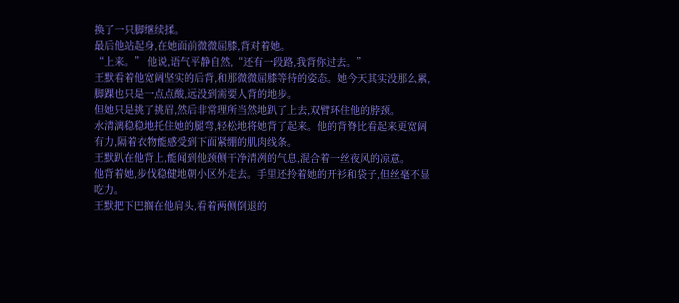换了一只脚继续揉。
最后他站起身,在她面前微微屈膝,背对着她。
“上来。” 他说,语气平静自然,“还有一段路,我背你过去。”
王默看着他宽阔坚实的后背,和那微微屈膝等待的姿态。她今天其实没那么累,脚踝也只是一点点酸,远没到需要人背的地步。
但她只是挑了挑眉,然后非常理所当然地趴了上去,双臂环住他的脖颈。
水清漓稳稳地托住她的腿弯,轻松地将她背了起来。他的背脊比看起来更宽阔有力,隔着衣物能感受到下面紧绷的肌肉线条。
王默趴在他背上,能闻到他颈侧干净清冽的气息,混合着一丝夜风的凉意。
他背着她,步伐稳健地朝小区外走去。手里还拎着她的开衫和袋子,但丝毫不显吃力。
王默把下巴搁在他肩头,看着两侧倒退的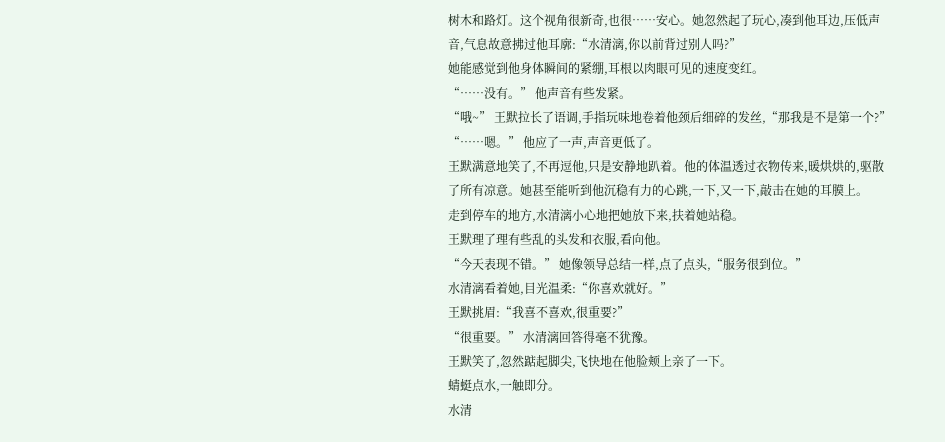树木和路灯。这个视角很新奇,也很……安心。她忽然起了玩心,凑到他耳边,压低声音,气息故意拂过他耳廓:“水清漓,你以前背过别人吗?”
她能感觉到他身体瞬间的紧绷,耳根以肉眼可见的速度变红。
“……没有。” 他声音有些发紧。
“哦~” 王默拉长了语调,手指玩味地卷着他颈后细碎的发丝,“那我是不是第一个?”
“……嗯。” 他应了一声,声音更低了。
王默满意地笑了,不再逗他,只是安静地趴着。他的体温透过衣物传来,暖烘烘的,驱散了所有凉意。她甚至能听到他沉稳有力的心跳,一下,又一下,敲击在她的耳膜上。
走到停车的地方,水清漓小心地把她放下来,扶着她站稳。
王默理了理有些乱的头发和衣服,看向他。
“今天表现不错。” 她像领导总结一样,点了点头,“服务很到位。”
水清漓看着她,目光温柔:“你喜欢就好。”
王默挑眉:“我喜不喜欢,很重要?”
“很重要。” 水清漓回答得毫不犹豫。
王默笑了,忽然踮起脚尖,飞快地在他脸颊上亲了一下。
蜻蜓点水,一触即分。
水清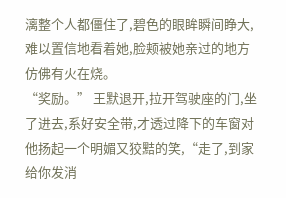漓整个人都僵住了,碧色的眼眸瞬间睁大,难以置信地看着她,脸颊被她亲过的地方仿佛有火在烧。
“奖励。” 王默退开,拉开驾驶座的门,坐了进去,系好安全带,才透过降下的车窗对他扬起一个明媚又狡黠的笑,“走了,到家给你发消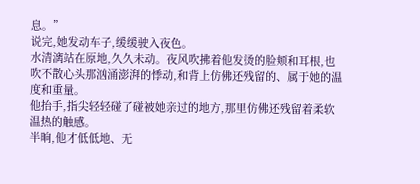息。”
说完,她发动车子,缓缓驶入夜色。
水清漓站在原地,久久未动。夜风吹拂着他发烫的脸颊和耳根,也吹不散心头那汹涌澎湃的悸动,和背上仿佛还残留的、属于她的温度和重量。
他抬手,指尖轻轻碰了碰被她亲过的地方,那里仿佛还残留着柔软温热的触感。
半晌,他才低低地、无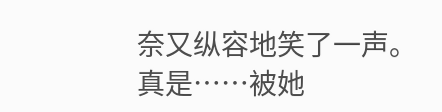奈又纵容地笑了一声。
真是……被她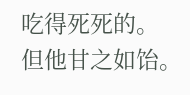吃得死死的。
但他甘之如饴。